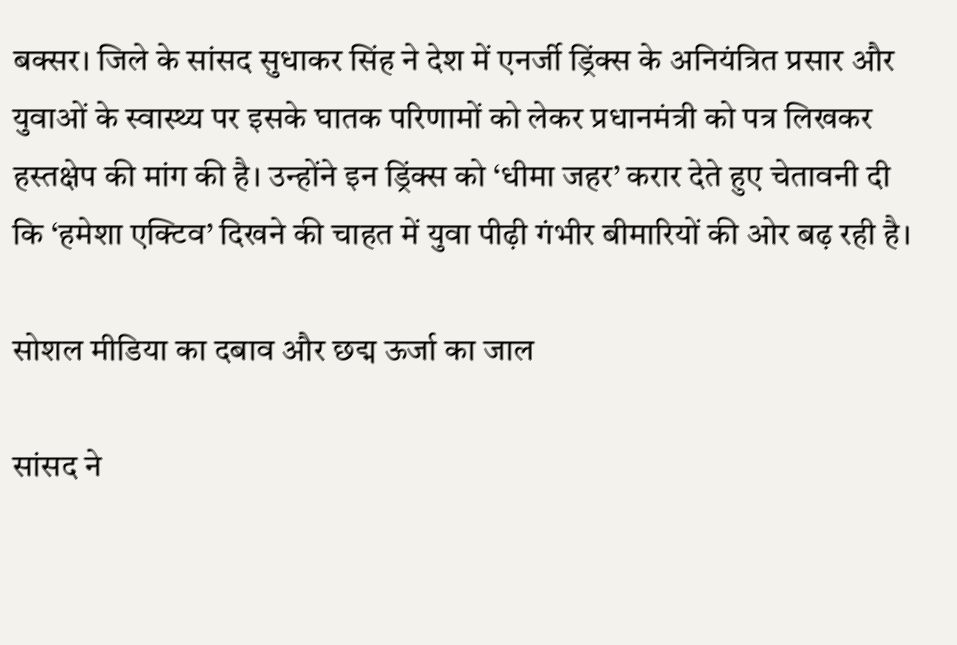बक्सर। जिले के सांसद सुधाकर सिंह ने देश में एनर्जी ड्रिंक्स के अनियंत्रित प्रसार और युवाओं के स्वास्थ्य पर इसके घातक परिणामों को लेकर प्रधानमंत्री को पत्र लिखकर हस्तक्षेप की मांग की है। उन्होंने इन ड्रिंक्स को ‘धीमा जहर’ करार देते हुए चेतावनी दी कि ‘हमेशा एक्टिव’ दिखने की चाहत में युवा पीढ़ी गंभीर बीमारियों की ओर बढ़ रही है।

सोशल मीडिया का दबाव और छद्म ऊर्जा का जाल

सांसद ने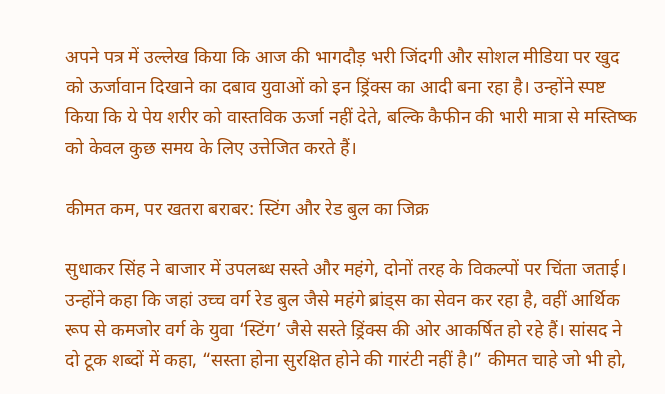अपने पत्र में उल्लेख किया कि आज की भागदौड़ भरी जिंदगी और सोशल मीडिया पर खुद को ऊर्जावान दिखाने का दबाव युवाओं को इन ड्रिंक्स का आदी बना रहा है। उन्होंने स्पष्ट किया कि ये पेय शरीर को वास्तविक ऊर्जा नहीं देते, बल्कि कैफीन की भारी मात्रा से मस्तिष्क को केवल कुछ समय के लिए उत्तेजित करते हैं।

कीमत कम, पर खतरा बराबर: स्टिंग और रेड बुल का जिक्र

सुधाकर सिंह ने बाजार में उपलब्ध सस्ते और महंगे, दोनों तरह के विकल्पों पर चिंता जताई। उन्होंने कहा कि जहां उच्च वर्ग रेड बुल जैसे महंगे ब्रांड्स का सेवन कर रहा है, वहीं आर्थिक रूप से कमजोर वर्ग के युवा ‘स्टिंग’ जैसे सस्ते ड्रिंक्स की ओर आकर्षित हो रहे हैं। सांसद ने दो टूक शब्दों में कहा, “सस्ता होना सुरक्षित होने की गारंटी नहीं है।” कीमत चाहे जो भी हो,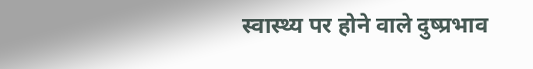स्वास्थ्य पर होने वाले दुष्प्रभाव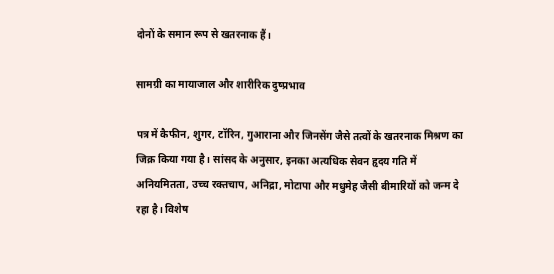दोनों के समान रूप से खतरनाक हैं।

सामग्री का मायाजाल और शारीरिक दुष्प्रभाव

पत्र में कैफीन, शुगर, टॉरिन, गुआराना और जिनसेंग जैसे तत्वों के खतरनाक मिश्रण का जिक्र किया गया है। सांसद के अनुसार, इनका अत्यधिक सेवन हृदय गति में अनियमितता, उच्च रक्तचाप, अनिद्रा, मोटापा और मधुमेह जैसी बीमारियों को जन्म दे रहा है। विशेष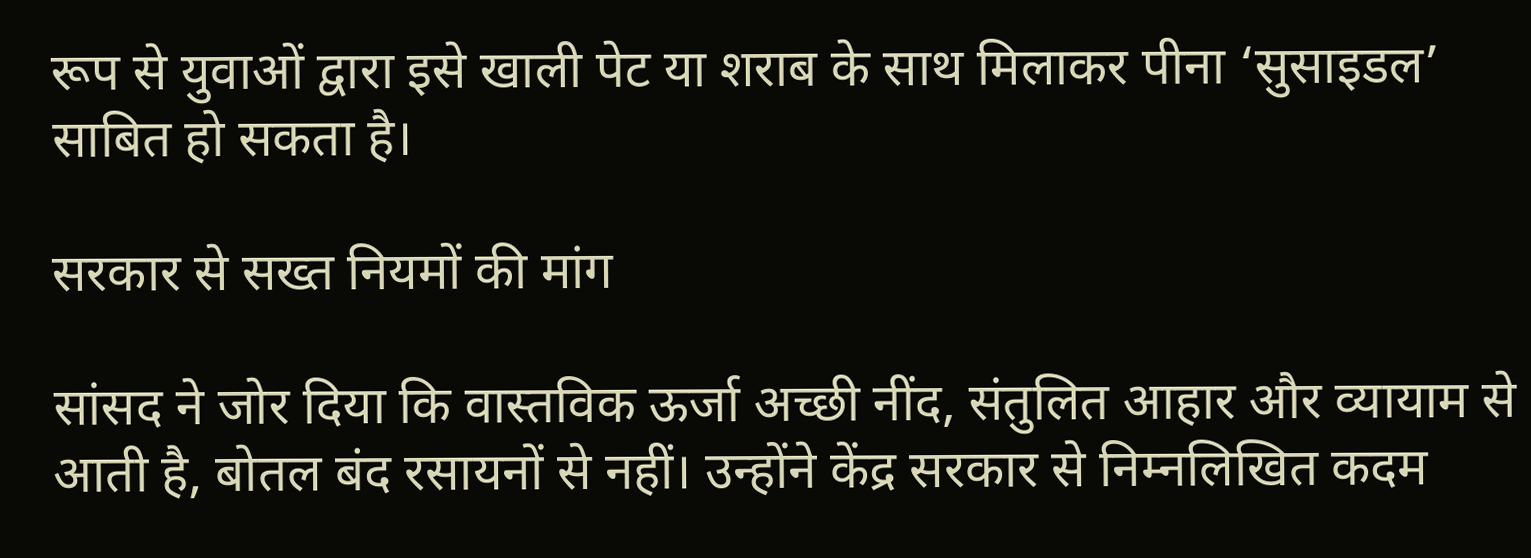रूप से युवाओं द्वारा इसे खाली पेट या शराब के साथ मिलाकर पीना ‘सुसाइडल’ साबित हो सकता है।

सरकार से सख्त नियमों की मांग

सांसद ने जोर दिया कि वास्तविक ऊर्जा अच्छी नींद, संतुलित आहार और व्यायाम से आती है, बोतल बंद रसायनों से नहीं। उन्होंने केंद्र सरकार से निम्नलिखित कदम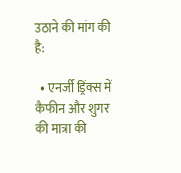उठाने की मांग की है:

  • एनर्जी ड्रिंक्स में कैफीन और शुगर की मात्रा की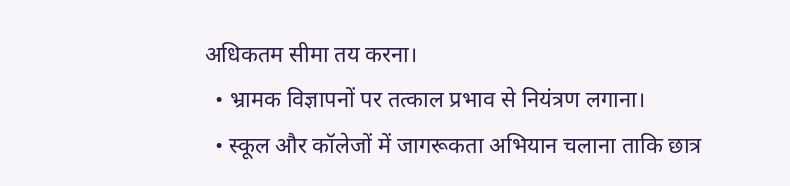अधिकतम सीमा तय करना।
  • भ्रामक विज्ञापनों पर तत्काल प्रभाव से नियंत्रण लगाना।
  • स्कूल और कॉलेजों में जागरूकता अभियान चलाना ताकि छात्र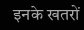इनके खतरों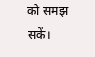को समझ सकें।